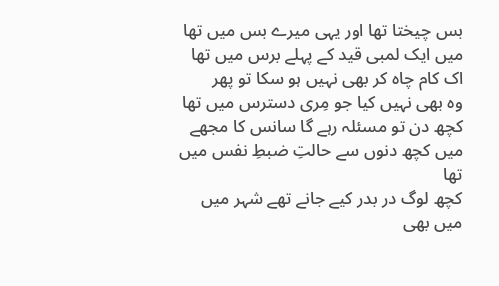بس چیختا تھا اور یہی میرے بس میں تھا
میں ایک لمبی قید کے پہلے برس میں تھا
اک کام چاہ کر بھی نہیں ہو سکا تو پھر
وہ بھی نہیں کیا جو مِری دسترس میں تھا
کچھ دن تو مسئلہ رہے گا سانس کا مجھے
میں کچھ دنوں سے حالتِ ضبطِ نفس میں تھا
کچھ لوگ در بدر کیے جانے تھے شہر میں
میں بھی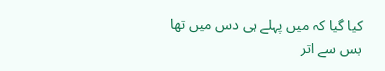کیا گیا کہ میں پہلے ہی دس میں تھا
بس سے اتر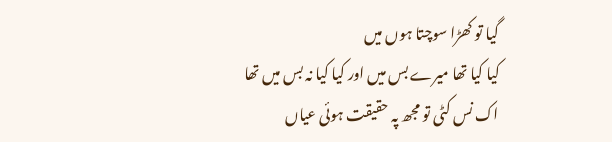گیا تو کھڑا سوچتا ہوں میں
کیا کیا تھا میرے بس میں اور کیا کیا نہ بس میں تھا
اک نس کٹی تو مجھ پہ حقیقت ہوئی عیاں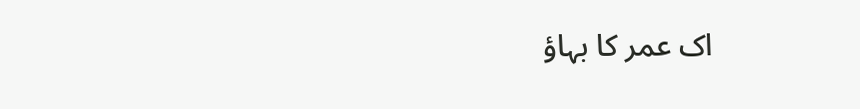اک عمر کا بہاؤ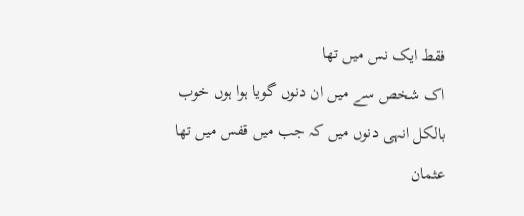فقط ایک نس میں تھا
اک شخص سے میں ان دنوں گویا ہوا ہوں خوب
بالکل انہی دنوں میں کہ جب میں قفس میں تھا
عثمان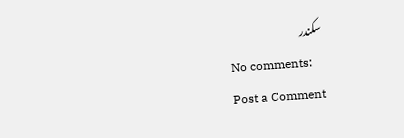سکندر
No comments:
Post a Comment